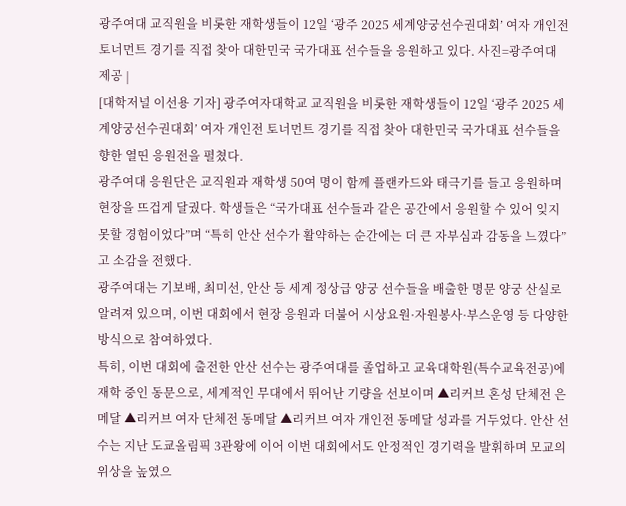광주여대 교직원을 비롯한 재학생들이 12일 ‘광주 2025 세계양궁선수권대회’ 여자 개인전 토너먼트 경기를 직접 찾아 대한민국 국가대표 선수들을 응원하고 있다. 사진=광주여대 제공 |
[대학저널 이선용 기자] 광주여자대학교 교직원을 비롯한 재학생들이 12일 ‘광주 2025 세계양궁선수권대회’ 여자 개인전 토너먼트 경기를 직접 찾아 대한민국 국가대표 선수들을 향한 열띤 응원전을 펼쳤다.
광주여대 응원단은 교직원과 재학생 50여 명이 함께 플랜카드와 태극기를 들고 응원하며 현장을 뜨겁게 달궜다. 학생들은 “국가대표 선수들과 같은 공간에서 응원할 수 있어 잊지 못할 경험이었다”며 “특히 안산 선수가 활약하는 순간에는 더 큰 자부심과 감동을 느꼈다”고 소감을 전했다.
광주여대는 기보배, 최미선, 안산 등 세계 정상급 양궁 선수들을 배출한 명문 양궁 산실로 알려져 있으며, 이번 대회에서 현장 응원과 더불어 시상요원·자원봉사·부스운영 등 다양한 방식으로 참여하였다.
특히, 이번 대회에 출전한 안산 선수는 광주여대를 졸업하고 교육대학원(특수교육전공)에 재학 중인 동문으로, 세계적인 무대에서 뛰어난 기량을 선보이며 ▲리커브 혼성 단체전 은메달 ▲리커브 여자 단체전 동메달 ▲리커브 여자 개인전 동메달 성과를 거두었다. 안산 선수는 지난 도쿄올림픽 3관왕에 이어 이번 대회에서도 안정적인 경기력을 발휘하며 모교의 위상을 높였으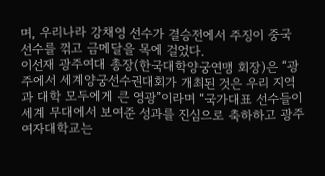며, 우리나라 강채영 선수가 결승전에서 주징이 중국 선수를 꺾고 금메달을 목에 걸었다.
이선재 광주여대 총장(한국대학양궁연맹 회장)은 “광주에서 세계양궁선수권대회가 개최된 것은 우리 지역과 대학 모두에게 큰 영광”이라며 “국가대표 선수들이 세계 무대에서 보여준 성과를 진심으로 축하하고 광주여자대학교는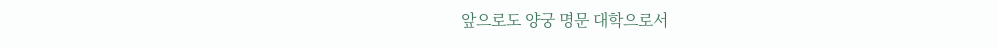앞으로도 양궁 명문 대학으로서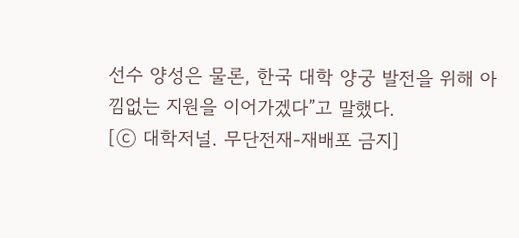선수 양성은 물론, 한국 대학 양궁 발전을 위해 아낌없는 지원을 이어가겠다”고 말했다.
[ⓒ 대학저널. 무단전재-재배포 금지]